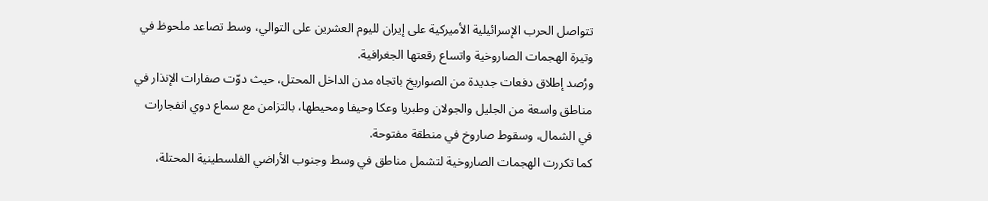تتواصل الحرب الإسرائيلية الأميركية على إيران لليوم العشرين على التوالي، وسط تصاعد ملحوظ في وتيرة الهجمات الصاروخية واتساع رقعتها الجغرافية.
ورُصد إطلاق دفعات جديدة من الصواريخ باتجاه مدن الداخل المحتل، حيث دوّت صفارات الإنذار في مناطق واسعة من الجليل والجولان وطبريا وعكا وحيفا ومحيطها، بالتزامن مع سماع دوي انفجارات في الشمال، وسقوط صاروخ في منطقة مفتوحة.
كما تكررت الهجمات الصاروخية لتشمل مناطق في وسط وجنوب الأراضي الفلسطينية المحتلة،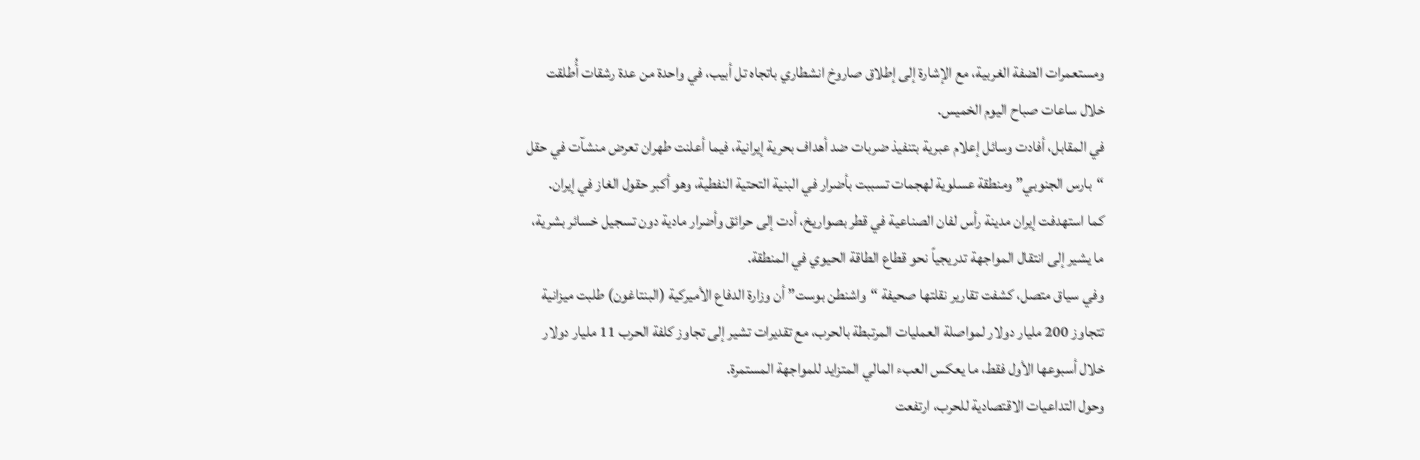ومستعمرات الضفة الغربية، مع الإشارة إلى إطلاق صاروخ انشطاري باتجاه تل أبيب، في واحدة من عدة رشقات أُطلقت خلال ساعات صباح اليوم الخميس.
في المقابل، أفادت وسائل إعلام عبرية بتنفيذ ضربات ضد أهداف بحرية إيرانية، فيما أعلنت طهران تعرض منشآت في حقل “بارس الجنوبي” ومنطقة عسلوية لهجمات تسببت بأضرار في البنية التحتية النفطية، وهو أكبر حقول الغاز في إيران.
كما استهدفت إيران مدينة رأس لفان الصناعية في قطر بصواريخ، أدت إلى حرائق وأضرار مادية دون تسجيل خسائر بشرية، ما يشير إلى انتقال المواجهة تدريجياً نحو قطاع الطاقة الحيوي في المنطقة.
وفي سياق متصل، كشفت تقارير نقلتها صحيفة “واشنطن بوست” أن وزارة الدفاع الأميركية (البنتاغون) طلبت ميزانية تتجاوز 200 مليار دولار لمواصلة العمليات المرتبطة بالحرب، مع تقديرات تشير إلى تجاوز كلفة الحرب 11 مليار دولار خلال أسبوعها الأول فقط، ما يعكس العبء المالي المتزايد للمواجهة المستمرة.
وحول التداعيات الاقتصادية للحرب، ارتفعت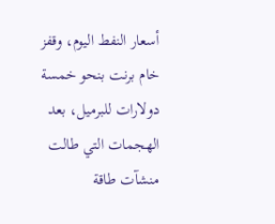أسعار النفط اليوم، وقفز خام برنت بنحو خمسة دولارات للبرميل، بعد الهجمات التي طالت منشآت طاقة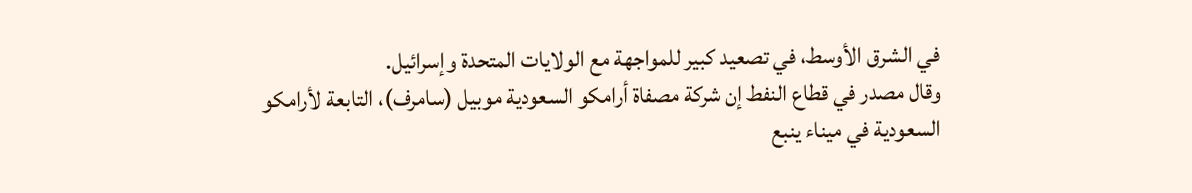في الشرق الأوسط، في تصعيد كبير للمواجهة مع الولايات المتحدة وإسرائيل.
وقال مصدر في قطاع النفط إن شركة مصفاة أرامكو السعودية موبيل (سامرف)، التابعة لأرامكو السعودية في ميناء ينبع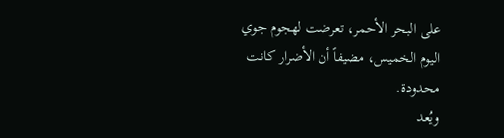على البحر الأحمر، تعرضت لهجوم جوي اليوم الخميس، مضيفاً أن الأضرار كانت محدودة.
ويُعد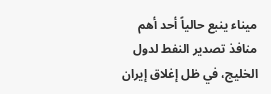ميناء ينبع حالياً أحد أهم منافذ تصدير النفط لدول الخليج، في ظل إغلاق إيران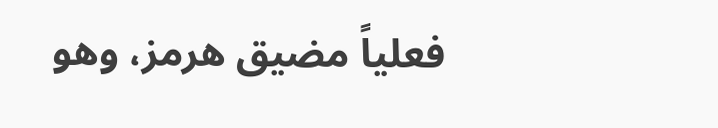فعلياً مضيق هرمز، وهو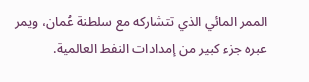الممر المائي الذي تتشاركه مع سلطنة عُمان، ويمر عبره جزء كبير من إمدادات النفط العالمية.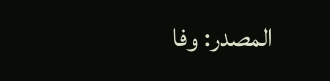المصدر: وفا